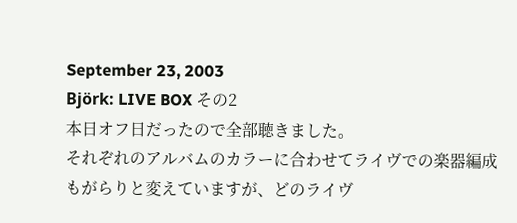September 23, 2003
Björk: LIVE BOX その2
本日オフ日だったので全部聴きました。
それぞれのアルバムのカラーに合わせてライヴでの楽器編成もがらりと変えていますが、どのライヴ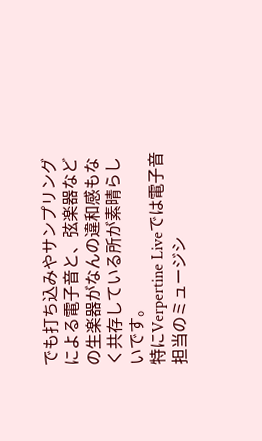でも打ち込みやサンプリングによる電子音と、弦楽器などの生楽器がなんの違和感もなく共存している所が素晴らしいです。
特にVerpertine Liveでは電子音担当のミュージシ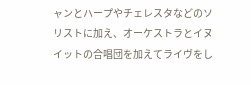ャンとハープやチェレスタなどのソリストに加え、オーケストラとイヌイットの合唱団を加えてライヴをし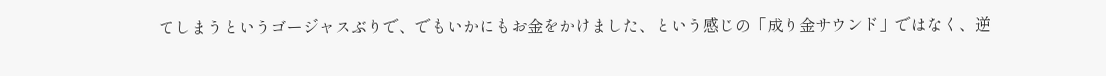てしまうというゴージャスぶりで、でもいかにもお金をかけました、という感じの「成り金サウンド」ではなく、逆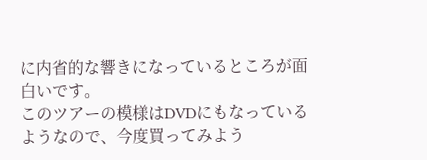に内省的な響きになっているところが面白いです。
このツアーの模様はDVDにもなっているようなので、今度買ってみよう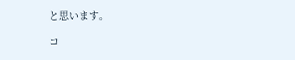と思います。

コ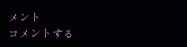メント
コメントする